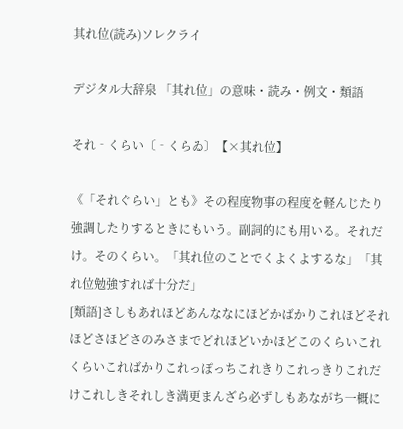其れ位(読み)ソレクライ

デジタル大辞泉 「其れ位」の意味・読み・例文・類語

それ‐くらい〔‐くらゐ〕【×其れ位】

《「それぐらい」とも》その程度物事の程度を軽んじたり強調したりするときにもいう。副詞的にも用いる。それだけ。そのくらい。「其れ位のことでくよくよするな」「其れ位勉強すれば十分だ」
[類語]さしもあれほどあんななにほどかばかりこれほどそれほどさほどさのみさまでどれほどいかほどこのくらいこれくらいこればかりこれっぽっちこれきりこれっきりこれだけこれしきそれしき満更まんざら必ずしもあながち一概に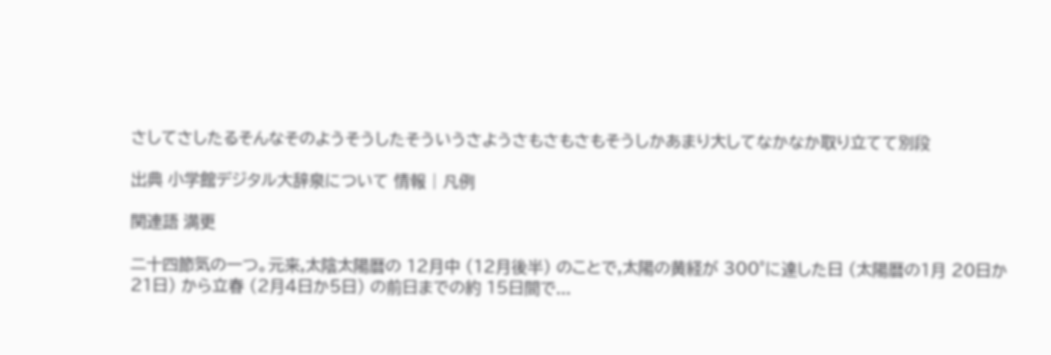さしてさしたるそんなそのようそうしたそういうさようさもさもさもそうしかあまり大してなかなか取り立てて別段

出典 小学館デジタル大辞泉について 情報 | 凡例

関連語 満更

二十四節気の一つ。元来,太陰太陽暦の 12月中 (12月後半) のことで,太陽の黄経が 300°に達した日 (太陽暦の1月 20日か 21日) から立春 (2月4日か5日) の前日までの約 15日間で...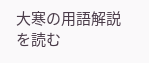大寒の用語解説を読む